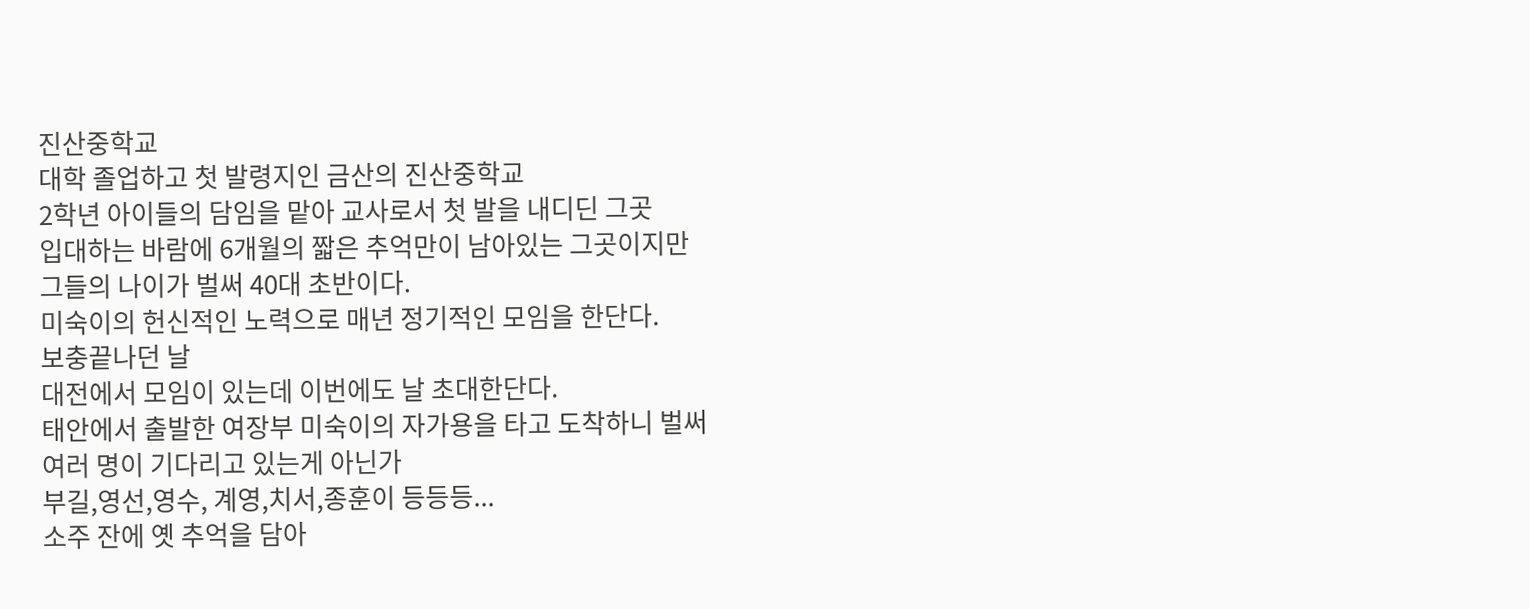진산중학교
대학 졸업하고 첫 발령지인 금산의 진산중학교
2학년 아이들의 담임을 맡아 교사로서 첫 발을 내디딘 그곳
입대하는 바람에 6개월의 짧은 추억만이 남아있는 그곳이지만
그들의 나이가 벌써 40대 초반이다.
미숙이의 헌신적인 노력으로 매년 정기적인 모임을 한단다.
보충끝나던 날
대전에서 모임이 있는데 이번에도 날 초대한단다.
태안에서 출발한 여장부 미숙이의 자가용을 타고 도착하니 벌써
여러 명이 기다리고 있는게 아닌가
부길,영선,영수, 계영,치서,종훈이 등등등...
소주 잔에 옛 추억을 담아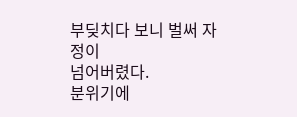부딪치다 보니 벌써 자정이
넘어버렸다.
분위기에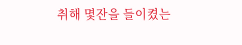취해 몇잔을 들이켰는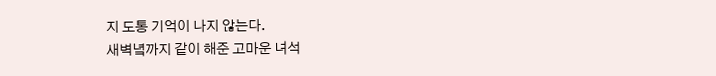지 도통 기억이 나지 않는다.
새벽녘까지 같이 해준 고마운 녀석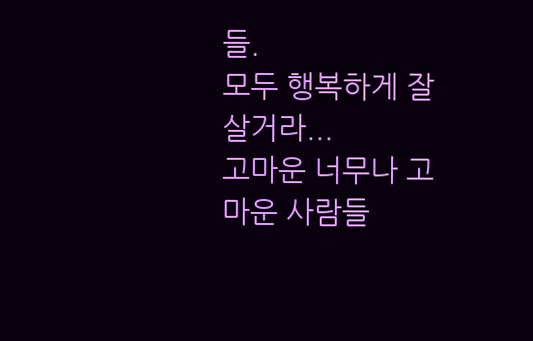들.
모두 행복하게 잘 살거라...
고마운 너무나 고마운 사람들